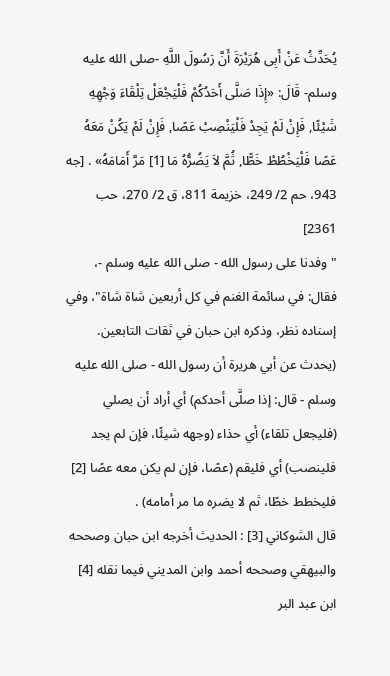يُحَدِّثُ عَنْ أَبِى هُرَيْرَةَ أَنَّ رَسُولَ اللَّهِ -صلى الله عليه وسلم- قَالَ: «إِذَا صَلَّى أَحَدُكُمْ فَلْيَجْعَلْ تِلْقَاءَ وَجْهِهِ شَيْئًا, فَإِنْ لَمْ يَجِدْ فَلْيَنْصِبْ عَصًا, فَإِنْ لَمْ يَكُنْ مَعَهُ عَصًا فَلْيَخْطُطْ خَطًّا, ثُمَّ لاَ يَضُرُّهُ مَا [1] مَرَّ أَمَامَهُ» . [جه 943، حم 2/ 249، خزيمة 811، ق 2/ 270، حب 2361]
"وفدنا على رسول الله - صلى الله عليه وسلم -، فقال: في سائمة الغنم في كل أربعين شاة شاة"، وفي إسناده نظر، وذكره ابن حبان في ثقات التابعين.
(يحدث عن أبي هريرة أن رسول الله - صلى الله عليه وسلم - قال: إذا صلَّى أحدكم) أي أراد أن يصلي (فليجعل تلقاء) أي حذاء (وجهه شيئًا، فإن لم يجد فلينصب) أي فليقم (عصًا، فإن لم يكن معه عصًا [2] فليخطط خطًا، ثم لا يضره ما مر أمامه) .
قال الشوكاني [3] : الحديث أخرجه ابن حبان وصححه والبيهقي وصححه أحمد وابن المديني فيما نقله [4] ابن عبد البر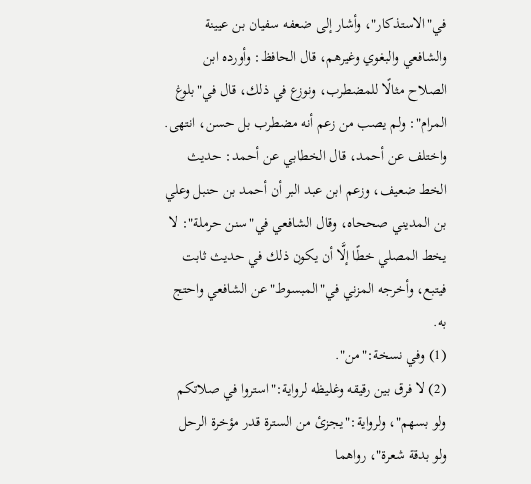في"الاستذكار"، وأشار إلى ضعفه سفيان بن عيينة والشافعي والبغوي وغيرهم، قال الحافظ: وأورده ابن الصلاح مثالًا للمضطرب، ونوزع في ذلك، قال في"بلوغ المرام": ولم يصب من زعم أنه مضطرب بل حسن، انتهى.
واختلف عن أحمد، قال الخطابي عن أحمد: حديث الخط ضعيف، وزعم ابن عبد البر أن أحمد بن حنبل وعلي بن المديني صححاه، وقال الشافعي في"سنن حرملة": لا يخط المصلي خطًا إلَّا أن يكون ذلك في حديث ثابت فيتبع، وأخرجه المزني في"المبسوط"عن الشافعي واحتج به.
(1) وفي نسخة:"من".
(2) لا فرق بين رقيقه وغليظه لرواية:"استروا في صلاتكم ولو بسهم"، ولرواية:"يجزئ من السترة قدر مؤخرة الرحل ولو بدقة شعرة"، رواهما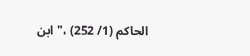الحاكم (1/ 252) ،"ابن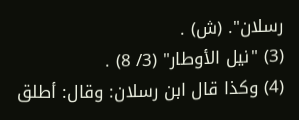رسلان". (ش) .
(3) "نيل الأوطار" (3/ 8) .
(4) وكذا قال ابن رسلان: وقال: أطلق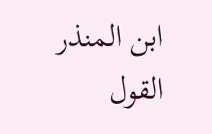ابن المنذر القول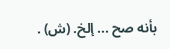بأنه صح ... إلخ. (ش) .